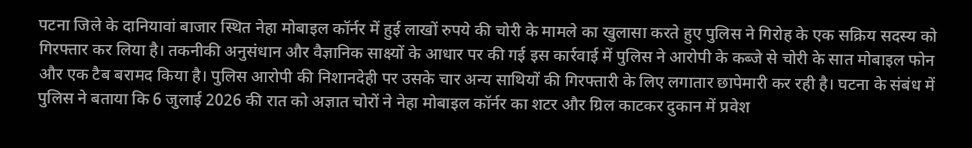पटना जिले के दानियावां बाजार स्थित नेहा मोबाइल कॉर्नर में हुई लाखों रुपये की चोरी के मामले का खुलासा करते हुए पुलिस ने गिरोह के एक सक्रिय सदस्य को गिरफ्तार कर लिया है। तकनीकी अनुसंधान और वैज्ञानिक साक्ष्यों के आधार पर की गई इस कार्रवाई में पुलिस ने आरोपी के कब्जे से चोरी के सात मोबाइल फोन और एक टैब बरामद किया है। पुलिस आरोपी की निशानदेही पर उसके चार अन्य साथियों की गिरफ्तारी के लिए लगातार छापेमारी कर रही है। घटना के संबंध में पुलिस ने बताया कि 6 जुलाई 2026 की रात को अज्ञात चोरों ने नेहा मोबाइल कॉर्नर का शटर और ग्रिल काटकर दुकान में प्रवेश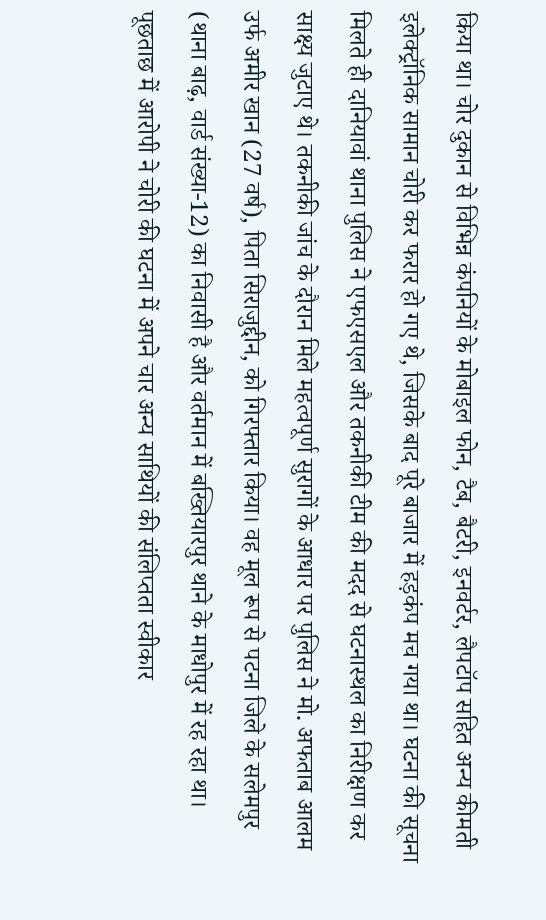किया था। चोर दुकान से विभिन्न कंपनियों के मोबाइल फोन, टैब, बैटरी, इनवर्टर, लैपटॉप सहित अन्य कीमती इलेक्ट्रॉनिक सामान चोरी कर फरार हो गए थे, जिसके बाद पूरे बाजार में हड़कंप मच गया था। घटना की सूचना मिलते ही दानियावां थाना पुलिस ने एफएसएल और तकनीकी टीम की मदद से घटनास्थल का निरीक्षण कर साक्ष्य जुटाए थे। तकनीकी जांच के दौरान मिले महत्वपूर्ण सुरागों के आधार पर पुलिस ने मो. अफताब आलम उर्फ अमीर खान (27 वर्ष), पिता सिराजुद्दीन, को गिरफ्तार किया। वह मूल रूप से पटना जिले के सलेमपुर (थाना बाढ़, वार्ड संख्या-12) का निवासी है और वर्तमान में बख्तियारपुर थाने के माधोपुर में रह रहा था। पूछताछ में आरोपी ने चोरी की घटना में अपने चार अन्य साथियों की संलिप्तता स्वीकार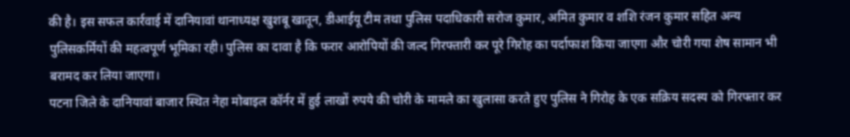की है। इस सफल कार्रवाई में दानियावां थानाध्यक्ष खुशबू खातून, डीआईयू टीम तथा पुलिस पदाधिकारी सरोज कुमार, अमित कुमार व शशि रंजन कुमार सहित अन्य पुलिसकर्मियों की महत्वपूर्ण भूमिका रही। पुलिस का दावा है कि फरार आरोपियों की जल्द गिरफ्तारी कर पूरे गिरोह का पर्दाफाश किया जाएगा और चोरी गया शेष सामान भी बरामद कर लिया जाएगा।
पटना जिले के दानियावां बाजार स्थित नेहा मोबाइल कॉर्नर में हुई लाखों रुपये की चोरी के मामले का खुलासा करते हुए पुलिस ने गिरोह के एक सक्रिय सदस्य को गिरफ्तार कर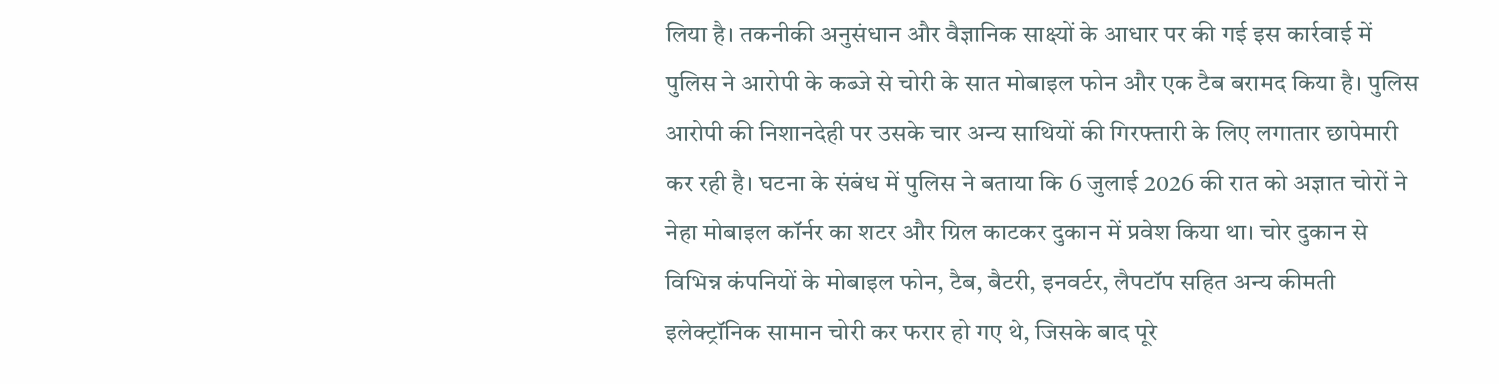लिया है। तकनीकी अनुसंधान और वैज्ञानिक साक्ष्यों के आधार पर की गई इस कार्रवाई में पुलिस ने आरोपी के कब्जे से चोरी के सात मोबाइल फोन और एक टैब बरामद किया है। पुलिस आरोपी की निशानदेही पर उसके चार अन्य साथियों की गिरफ्तारी के लिए लगातार छापेमारी कर रही है। घटना के संबंध में पुलिस ने बताया कि 6 जुलाई 2026 की रात को अज्ञात चोरों ने नेहा मोबाइल कॉर्नर का शटर और ग्रिल काटकर दुकान में प्रवेश किया था। चोर दुकान से विभिन्न कंपनियों के मोबाइल फोन, टैब, बैटरी, इनवर्टर, लैपटॉप सहित अन्य कीमती इलेक्ट्रॉनिक सामान चोरी कर फरार हो गए थे, जिसके बाद पूरे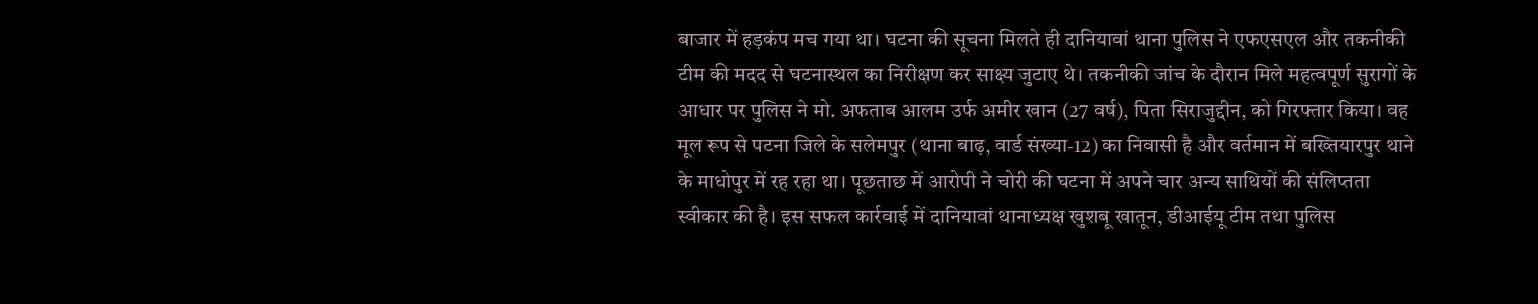बाजार में हड़कंप मच गया था। घटना की सूचना मिलते ही दानियावां थाना पुलिस ने एफएसएल और तकनीकी टीम की मदद से घटनास्थल का निरीक्षण कर साक्ष्य जुटाए थे। तकनीकी जांच के दौरान मिले महत्वपूर्ण सुरागों के आधार पर पुलिस ने मो. अफताब आलम उर्फ अमीर खान (27 वर्ष), पिता सिराजुद्दीन, को गिरफ्तार किया। वह मूल रूप से पटना जिले के सलेमपुर (थाना बाढ़, वार्ड संख्या-12) का निवासी है और वर्तमान में बख्तियारपुर थाने के माधोपुर में रह रहा था। पूछताछ में आरोपी ने चोरी की घटना में अपने चार अन्य साथियों की संलिप्तता स्वीकार की है। इस सफल कार्रवाई में दानियावां थानाध्यक्ष खुशबू खातून, डीआईयू टीम तथा पुलिस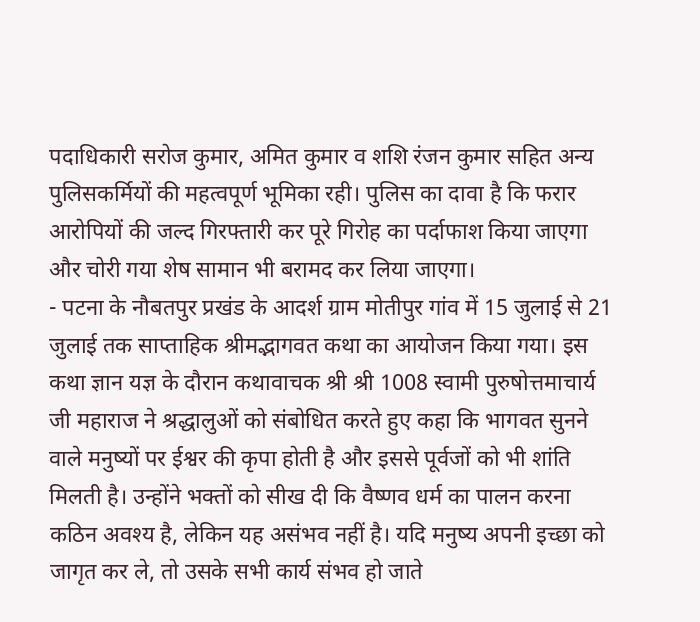पदाधिकारी सरोज कुमार, अमित कुमार व शशि रंजन कुमार सहित अन्य पुलिसकर्मियों की महत्वपूर्ण भूमिका रही। पुलिस का दावा है कि फरार आरोपियों की जल्द गिरफ्तारी कर पूरे गिरोह का पर्दाफाश किया जाएगा और चोरी गया शेष सामान भी बरामद कर लिया जाएगा।
- पटना के नौबतपुर प्रखंड के आदर्श ग्राम मोतीपुर गांव में 15 जुलाई से 21 जुलाई तक साप्ताहिक श्रीमद्भागवत कथा का आयोजन किया गया। इस कथा ज्ञान यज्ञ के दौरान कथावाचक श्री श्री 1008 स्वामी पुरुषोत्तमाचार्य जी महाराज ने श्रद्धालुओं को संबोधित करते हुए कहा कि भागवत सुनने वाले मनुष्यों पर ईश्वर की कृपा होती है और इससे पूर्वजों को भी शांति मिलती है। उन्होंने भक्तों को सीख दी कि वैष्णव धर्म का पालन करना कठिन अवश्य है, लेकिन यह असंभव नहीं है। यदि मनुष्य अपनी इच्छा को जागृत कर ले, तो उसके सभी कार्य संभव हो जाते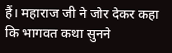हैं। महाराज जी ने जोर देकर कहा कि भागवत कथा सुनने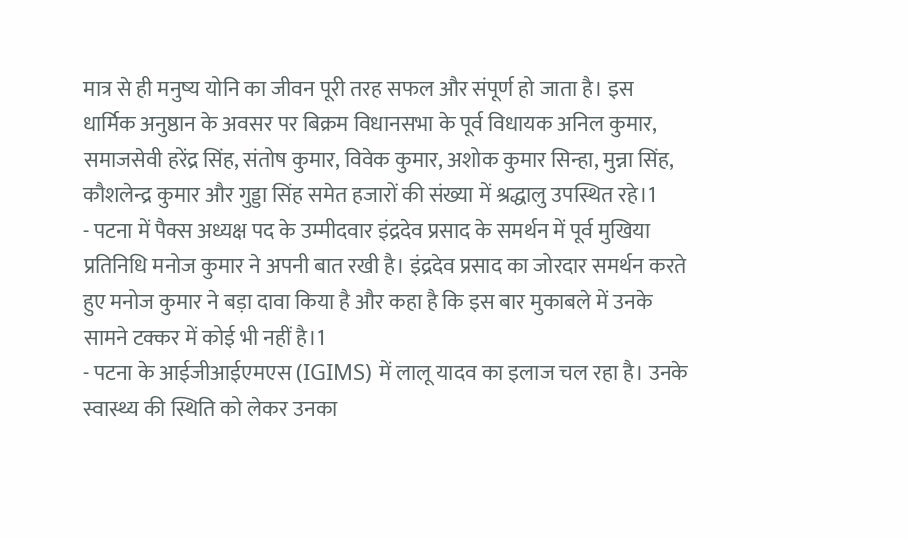मात्र से ही मनुष्य योनि का जीवन पूरी तरह सफल और संपूर्ण हो जाता है। इस धार्मिक अनुष्ठान के अवसर पर बिक्रम विधानसभा के पूर्व विधायक अनिल कुमार, समाजसेवी हरेंद्र सिंह, संतोष कुमार, विवेक कुमार, अशोक कुमार सिन्हा, मुन्ना सिंह, कौशलेन्द्र कुमार और गुड्डा सिंह समेत हजारों की संख्या में श्रद्धालु उपस्थित रहे।1
- पटना में पैक्स अध्यक्ष पद के उम्मीदवार इंद्रदेव प्रसाद के समर्थन में पूर्व मुखिया प्रतिनिधि मनोज कुमार ने अपनी बात रखी है। इंद्रदेव प्रसाद का जोरदार समर्थन करते हुए मनोज कुमार ने बड़ा दावा किया है और कहा है कि इस बार मुकाबले में उनके सामने टक्कर में कोई भी नहीं है।1
- पटना के आईजीआईएमएस (IGIMS) में लालू यादव का इलाज चल रहा है। उनके स्वास्थ्य की स्थिति को लेकर उनका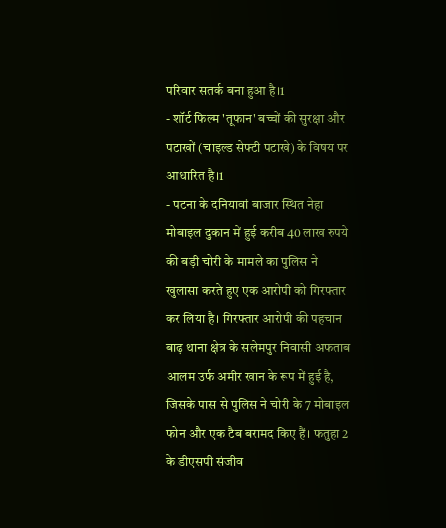परिवार सतर्क बना हुआ है।1
- शॉर्ट फिल्म 'तूफान' बच्चों की सुरक्षा और पटाखों (चाइल्ड सेफ्टी पटाखे) के विषय पर आधारित है।1
- पटना के दनियावां बाजार स्थित नेहा मोबाइल दुकान में हुई करीब 40 लाख रुपये की बड़ी चोरी के मामले का पुलिस ने खुलासा करते हुए एक आरोपी को गिरफ्तार कर लिया है। गिरफ्तार आरोपी की पहचान बाढ़ थाना क्षेत्र के सलेमपुर निवासी अफताब आलम उर्फ अमीर खान के रूप में हुई है, जिसके पास से पुलिस ने चोरी के 7 मोबाइल फोन और एक टैब बरामद किए हैं। फतुहा 2 के डीएसपी संजीव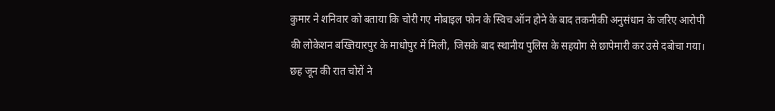कुमार ने शनिवार को बताया कि चोरी गए मोबाइल फोन के स्विच ऑन होने के बाद तकनीकी अनुसंधान के जरिए आरोपी की लोकेशन बख्तियारपुर के माधोपुर में मिली, जिसके बाद स्थानीय पुलिस के सहयोग से छापेमारी कर उसे दबोचा गया। छह जून की रात चोरों ने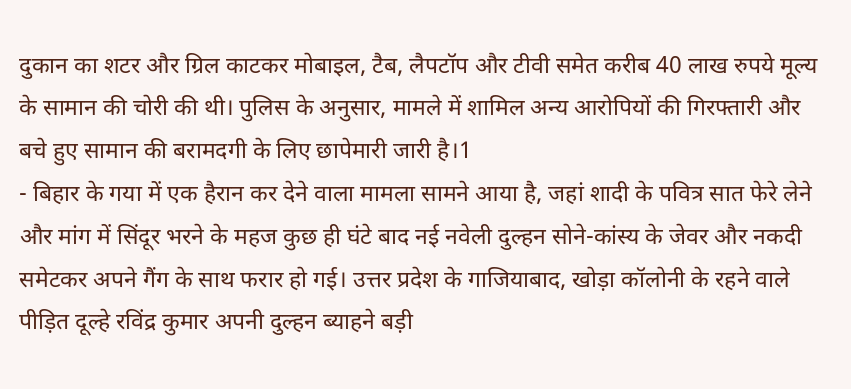दुकान का शटर और ग्रिल काटकर मोबाइल, टैब, लैपटॉप और टीवी समेत करीब 40 लाख रुपये मूल्य के सामान की चोरी की थी। पुलिस के अनुसार, मामले में शामिल अन्य आरोपियों की गिरफ्तारी और बचे हुए सामान की बरामदगी के लिए छापेमारी जारी है।1
- बिहार के गया में एक हैरान कर देने वाला मामला सामने आया है, जहां शादी के पवित्र सात फेरे लेने और मांग में सिंदूर भरने के महज कुछ ही घंटे बाद नई नवेली दुल्हन सोने-कांस्य के जेवर और नकदी समेटकर अपने गैंग के साथ फरार हो गई। उत्तर प्रदेश के गाजियाबाद, खोड़ा कॉलोनी के रहने वाले पीड़ित दूल्हे रविंद्र कुमार अपनी दुल्हन ब्याहने बड़ी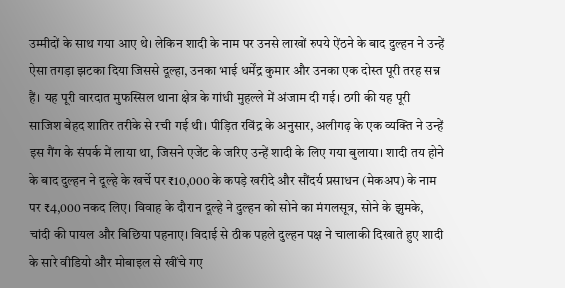उम्मीदों के साथ गया आए थे। लेकिन शादी के नाम पर उनसे लाखों रुपये ऐंठने के बाद दुल्हन ने उन्हें ऐसा तगड़ा झटका दिया जिससे दूल्हा, उनका भाई धर्मेंद्र कुमार और उनका एक दोस्त पूरी तरह सन्न हैं। यह पूरी वारदात मुफस्सिल थाना क्षेत्र के गांधी मुहल्ले में अंजाम दी गई। ठगी की यह पूरी साजिश बेहद शातिर तरीके से रची गई थी। पीड़ित रविंद्र के अनुसार, अलीगढ़ के एक व्यक्ति ने उन्हें इस गैंग के संपर्क में लाया था, जिसने एजेंट के जरिए उन्हें शादी के लिए गया बुलाया। शादी तय होने के बाद दुल्हन ने दूल्हे के खर्चे पर ₹10,000 के कपड़े खरीदे और सौंदर्य प्रसाधन (मेकअप) के नाम पर ₹4,000 नकद लिए। विवाह के दौरान दूल्हे ने दुल्हन को सोने का मंगलसूत्र, सोने के झुमके, चांदी की पायल और बिछिया पहनाए। विदाई से ठीक पहले दुल्हन पक्ष ने चालाकी दिखाते हुए शादी के सारे वीडियो और मोबाइल से खींचे गए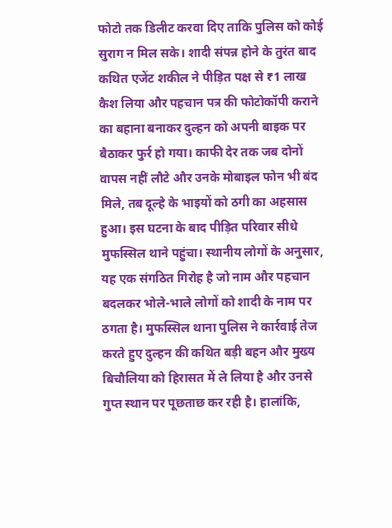फोटो तक डिलीट करवा दिए ताकि पुलिस को कोई सुराग न मिल सके। शादी संपन्न होने के तुरंत बाद कथित एजेंट शकील ने पीड़ित पक्ष से ₹1 लाख कैश लिया और पहचान पत्र की फोटोकॉपी कराने का बहाना बनाकर दुल्हन को अपनी बाइक पर बैठाकर फुर्र हो गया। काफी देर तक जब दोनों वापस नहीं लौटे और उनके मोबाइल फोन भी बंद मिले, तब दूल्हे के भाइयों को ठगी का अहसास हुआ। इस घटना के बाद पीड़ित परिवार सीधे मुफस्सिल थाने पहुंचा। स्थानीय लोगों के अनुसार, यह एक संगठित गिरोह है जो नाम और पहचान बदलकर भोले-भाले लोगों को शादी के नाम पर ठगता है। मुफस्सिल थाना पुलिस ने कार्रवाई तेज करते हुए दुल्हन की कथित बड़ी बहन और मुख्य बिचौलिया को हिरासत में ले लिया है और उनसे गुप्त स्थान पर पूछताछ कर रही है। हालांकि,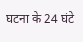घटना के 24 घंटे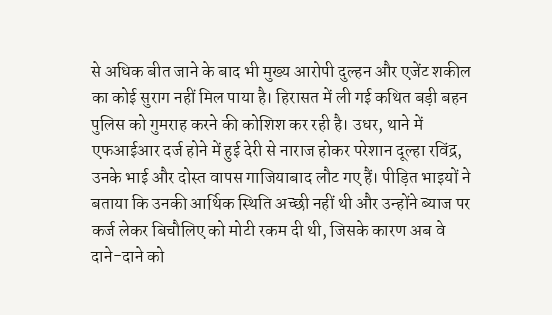से अधिक बीत जाने के बाद भी मुख्य आरोपी दुल्हन और एजेंट शकील का कोई सुराग नहीं मिल पाया है। हिरासत में ली गई कथित बड़ी बहन पुलिस को गुमराह करने की कोशिश कर रही है। उधर, थाने में एफआईआर दर्ज होने में हुई देरी से नाराज होकर परेशान दूल्हा रविंद्र, उनके भाई और दोस्त वापस गाजियाबाद लौट गए हैं। पीड़ित भाइयों ने बताया कि उनकी आर्थिक स्थिति अच्छी नहीं थी और उन्होंने ब्याज पर कर्ज लेकर बिचौलिए को मोटी रकम दी थी, जिसके कारण अब वे दाने-दाने को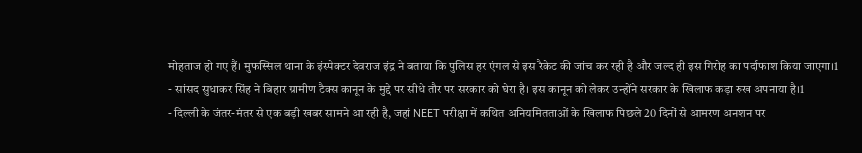मोहताज हो गए हैं। मुफस्सिल थाना के इंस्पेक्टर देवराज इंद्र ने बताया कि पुलिस हर एंगल से इस रैकेट की जांच कर रही है और जल्द ही इस गिरोह का पर्दाफाश किया जाएगा।1
- सांसद सुधाकर सिंह ने बिहार ग्रामीण टैक्स कानून के मुद्दे पर सीधे तौर पर सरकार को घेरा है। इस कानून को लेकर उन्होंने सरकार के खिलाफ कड़ा रुख अपनाया है।1
- दिल्ली के जंतर-मंतर से एक बड़ी खबर सामने आ रही है, जहां NEET परीक्षा में कथित अनियमितताओं के खिलाफ पिछले 20 दिनों से आमरण अनशन पर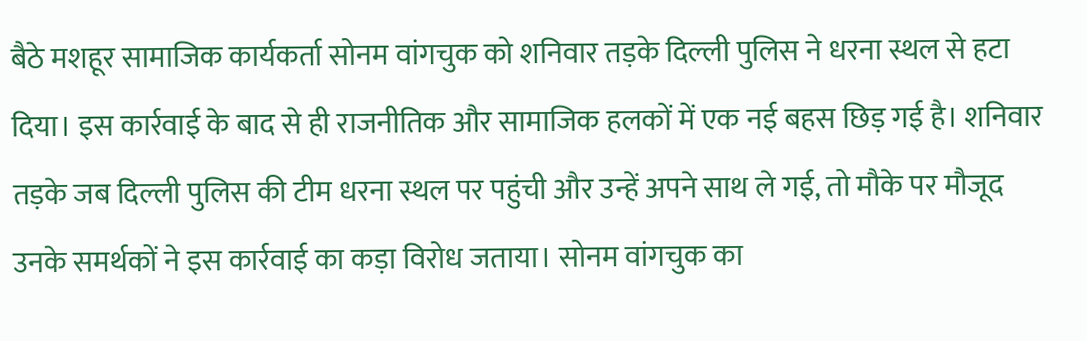बैठे मशहूर सामाजिक कार्यकर्ता सोनम वांगचुक को शनिवार तड़के दिल्ली पुलिस ने धरना स्थल से हटा दिया। इस कार्रवाई के बाद से ही राजनीतिक और सामाजिक हलकों में एक नई बहस छिड़ गई है। शनिवार तड़के जब दिल्ली पुलिस की टीम धरना स्थल पर पहुंची और उन्हें अपने साथ ले गई, तो मौके पर मौजूद उनके समर्थकों ने इस कार्रवाई का कड़ा विरोध जताया। सोनम वांगचुक का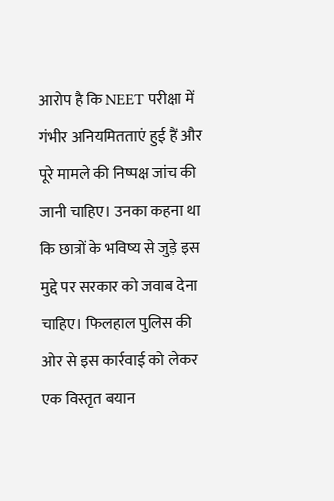आरोप है कि NEET परीक्षा में गंभीर अनियमितताएं हुई हैं और पूरे मामले की निष्पक्ष जांच की जानी चाहिए। उनका कहना था कि छात्रों के भविष्य से जुड़े इस मुद्दे पर सरकार को जवाब देना चाहिए। फिलहाल पुलिस की ओर से इस कार्रवाई को लेकर एक विस्तृत बयान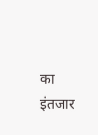का इंतजार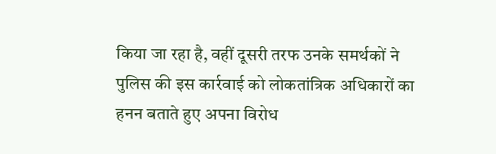किया जा रहा है, वहीं दूसरी तरफ उनके समर्थकों ने पुलिस की इस कार्रवाई को लोकतांत्रिक अधिकारों का हनन बताते हुए अपना विरोध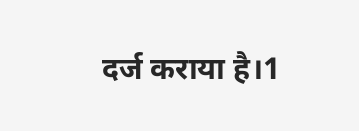दर्ज कराया है।1